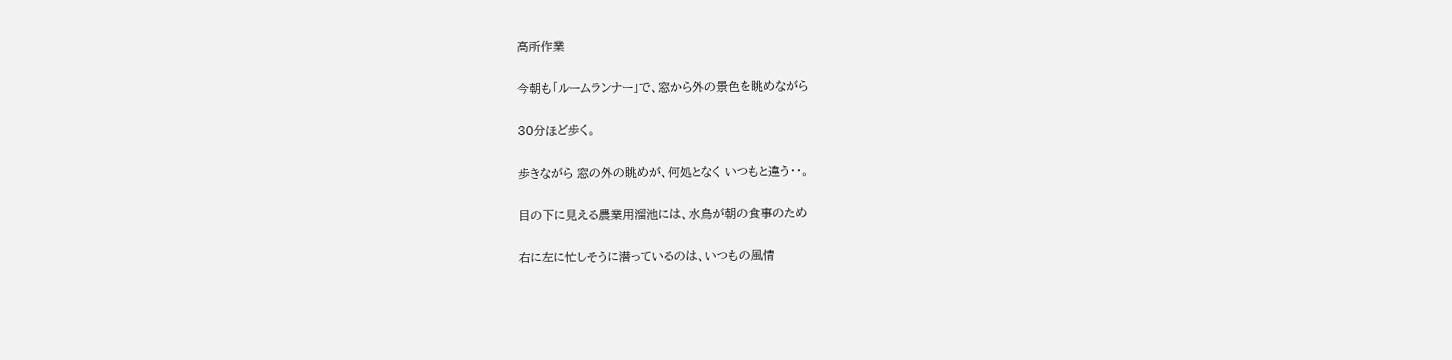高所作業

今朝も「ルームランナー」で、窓から外の景色を眺めながら

30分ほど歩く。

歩きながら 窓の外の眺めが、何処となく いつもと違う・・。

目の下に見える農業用溜池には、水鳥が朝の食事のため

右に左に忙しそうに潜っているのは、いつもの風情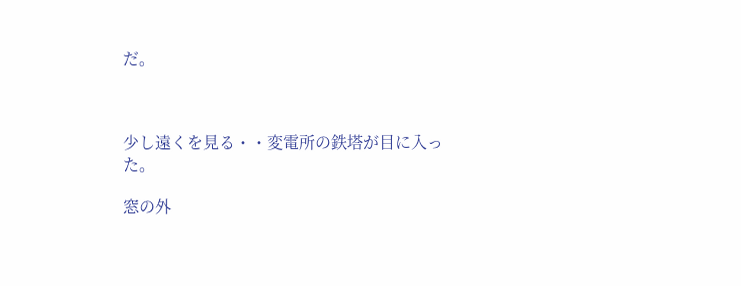だ。



少し遠くを見る・・変電所の鉄塔が目に入った。

窓の外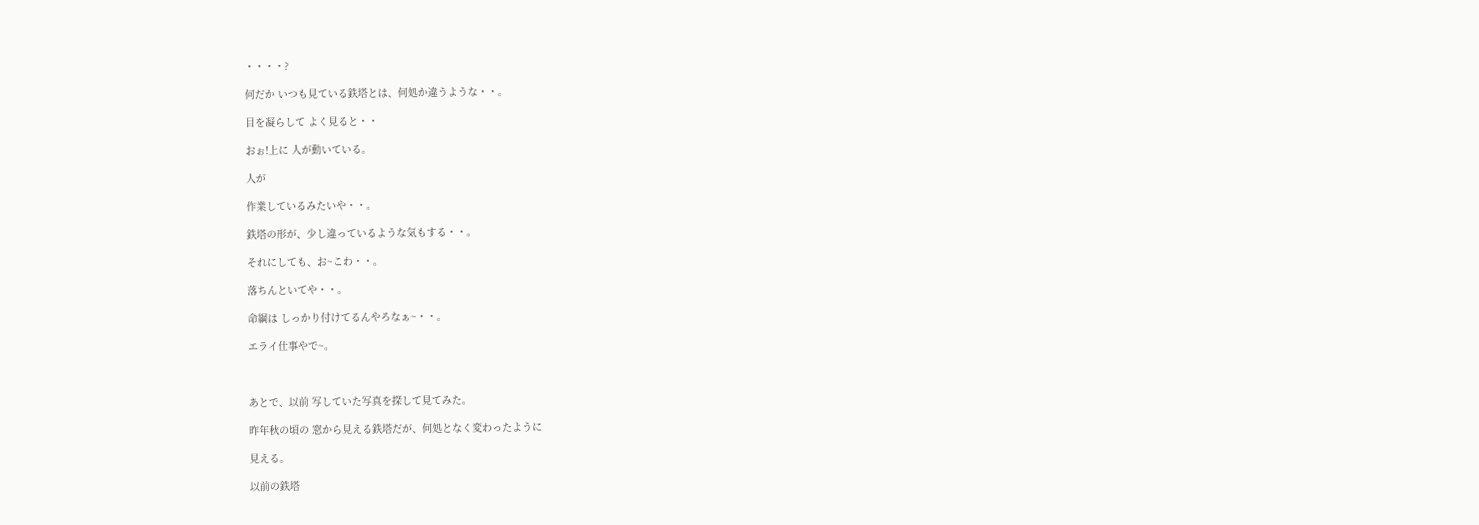・・・・?

何だか いつも見ている鉄塔とは、何処か違うような・・。

目を凝らして よく見ると・・

おぉ!上に 人が動いている。

人が

作業しているみたいや・・。

鉄塔の形が、少し違っているような気もする・・。

それにしても、お~こわ・・。

落ちんといてや・・。

命綱は しっかり付けてるんやろなぁ~・・。

エライ仕事やで~。



あとで、以前 写していた写真を探して見てみた。

昨年秋の頃の 窓から見える鉄塔だが、何処となく変わったように

見える。

以前の鉄塔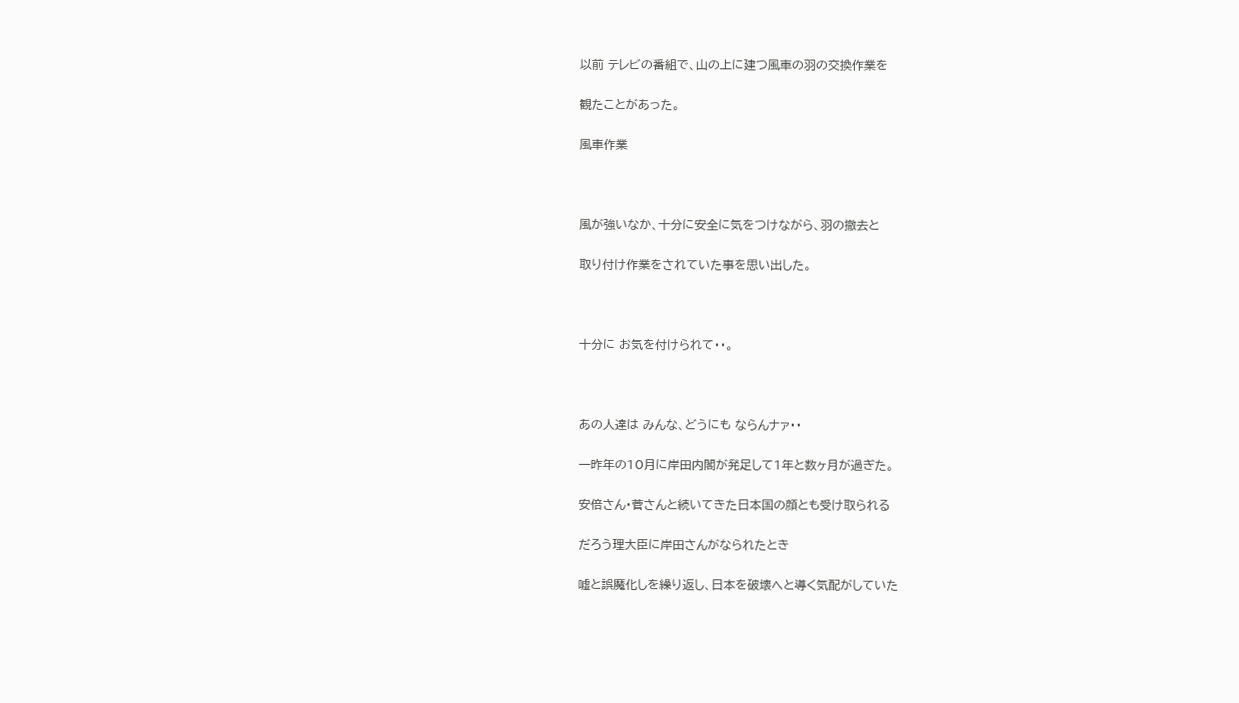以前 テレビの番組で、山の上に建つ風車の羽の交換作業を

観たことがあった。

風車作業



風が強いなか、十分に安全に気をつけながら、羽の撤去と

取り付け作業をされていた事を思い出した。



十分に お気を付けられて・・。



あの人達は みんな、どうにも ならんナァ・・

一昨年の10月に岸田内閣が発足して1年と数ヶ月が過ぎた。

安倍さん・菅さんと続いてきた日本国の顔とも受け取られる

だろう理大臣に岸田さんがなられたとき

嘘と誤魔化しを繰り返し、日本を破壊へと導く気配がしていた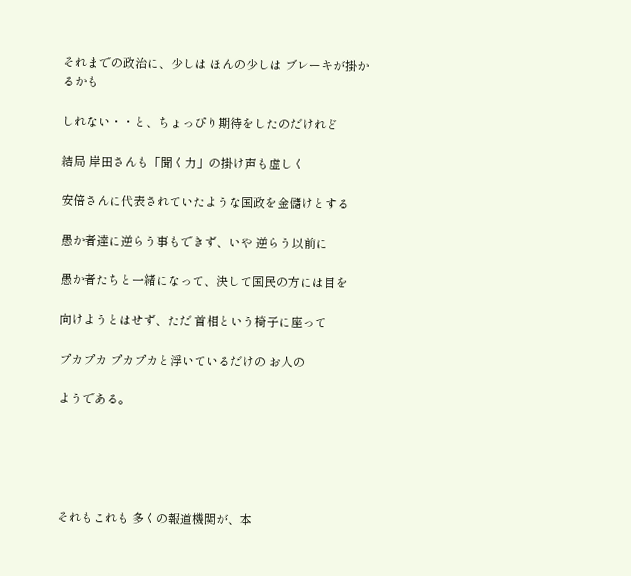それまでの政治に、少しは ほんの少しは ブレーキが掛かるかも

しれない・・と、ちょっぴり期待をしたのだけれど

結局 岸田さんも「聞く力」の掛け声も虚しく

安倍さんに代表されていたような国政を金儲けとする

愚か者達に逆らう事もできず、いや 逆らう以前に

愚か者たちと一緒になって、決して国民の方には目を

向けようとはせず、ただ 首相という椅子に座って

プカプカ プカプカと浮いているだけの お人の

ようである。





それもこれも 多くの報道機関が、本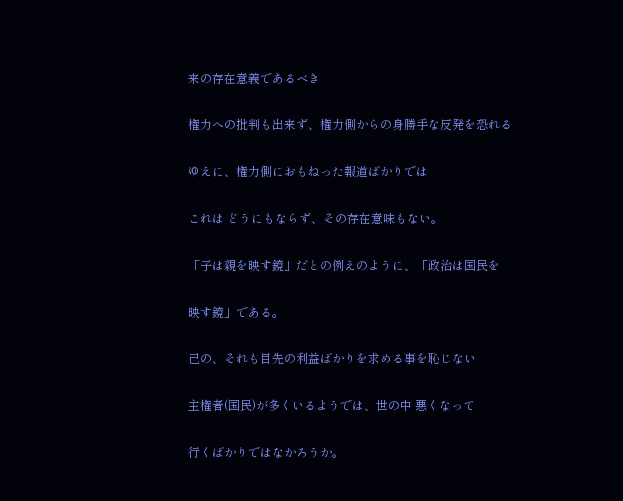来の存在意義であるべき

権力への批判も出来ず、権力側からの身勝手な反発を恐れる

ゆえに、権力側におもねった報道ばかりでは

これは どうにもならず、その存在意味もない。

「子は親を映す鏡」だとの例えのように、「政治は国民を

映す鏡」である。

己の、それも目先の利益ばかりを求める事を恥じない

主権者(国民)が多くいるようでは、世の中 悪くなって

行くばかりではなかろうか。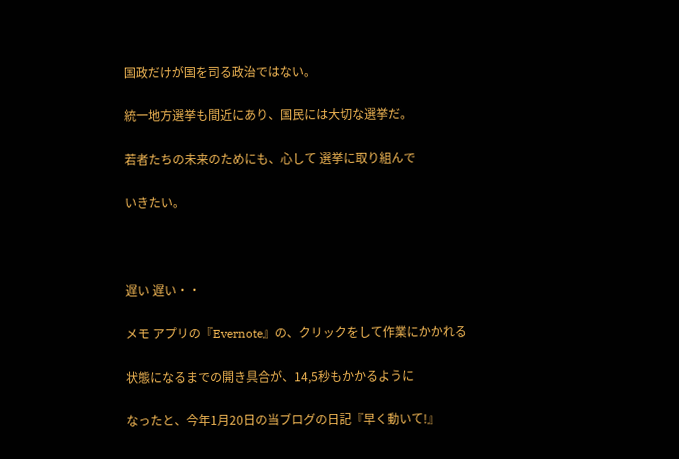国政だけが国を司る政治ではない。

統一地方選挙も間近にあり、国民には大切な選挙だ。

若者たちの未来のためにも、心して 選挙に取り組んで

いきたい。



遅い 遅い・・

メモ アプリの『Evernote』の、クリックをして作業にかかれる

状態になるまでの開き具合が、14,5秒もかかるように

なったと、今年1月20日の当ブログの日記『早く動いて!』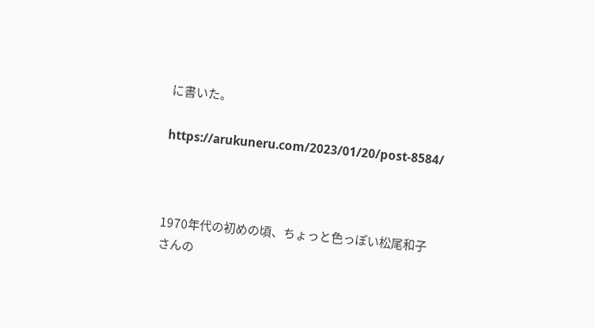に書いた。

https://arukuneru.com/2023/01/20/post-8584/



1970年代の初めの頃、ちょっと色っぽい松尾和子さんの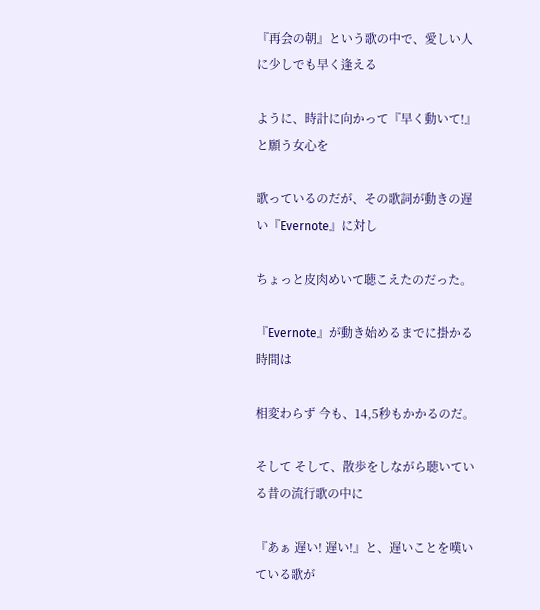『再会の朝』という歌の中で、愛しい人に少しでも早く逢える

ように、時計に向かって『早く動いて!』と願う女心を

歌っているのだが、その歌詞が動きの遅い『Evernote』に対し

ちょっと皮肉めいて聴こえたのだった。

『Evernote』が動き始めるまでに掛かる時間は

相変わらず 今も、14,5秒もかかるのだ。

そして そして、散歩をしながら聴いている昔の流行歌の中に

『あぁ 遅い! 遅い!』と、遅いことを嘆いている歌が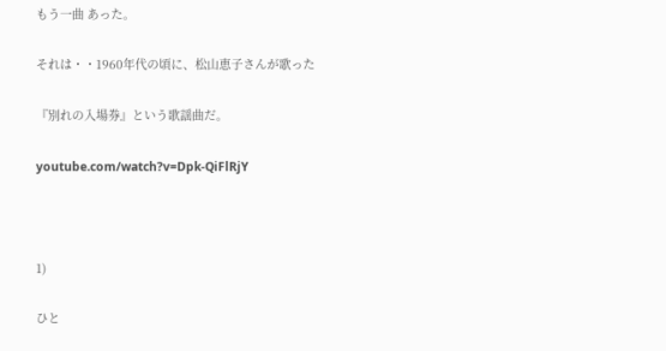もう一曲 あった。

それは・・1960年代の頃に、松山恵子さんが歌った

『別れの入場券』という歌謡曲だ。

youtube.com/watch?v=Dpk-QiFlRjY



1)

ひと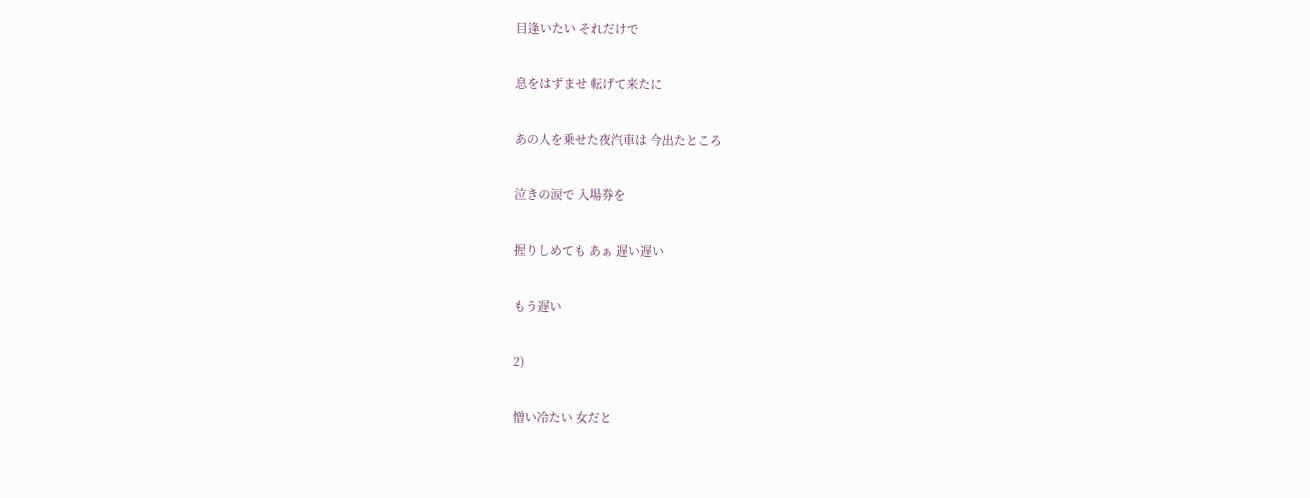目逢いたい それだけで

息をはずませ 転げて来たに

あの人を乗せた夜汽車は 今出たところ

泣きの涙で 入場券を

握りしめても あぁ 遅い遅い

もう遅い

2)

憎い冷たい 女だと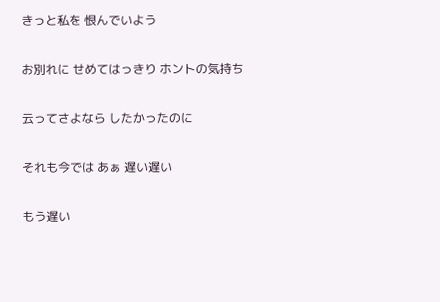きっと私を 恨んでいよう

お別れに せめてはっきり ホントの気持ち

云ってさよなら したかったのに

それも今では あぁ 遅い遅い

もう遅い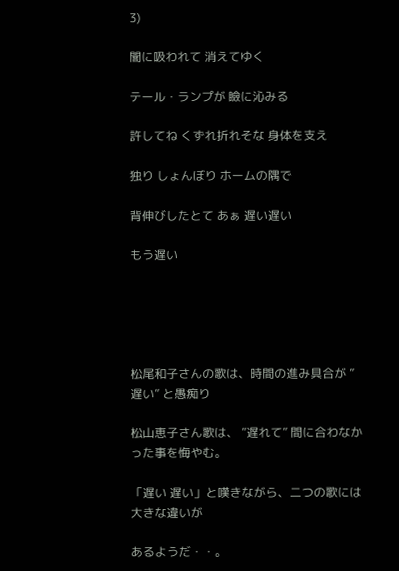3)

闇に吸われて 消えてゆく

テール・ランプが 瞼に沁みる

許してね くずれ折れそな 身体を支え

独り しょんぼり ホームの隅で

背伸びしたとて あぁ 遅い遅い

もう遅い





松尾和子さんの歌は、時間の進み具合が ”遅い” と愚痴り

松山恵子さん歌は、 ”遅れて” 間に合わなかった事を悔やむ。

「遅い 遅い」と嘆きながら、二つの歌には大きな違いが

あるようだ・・。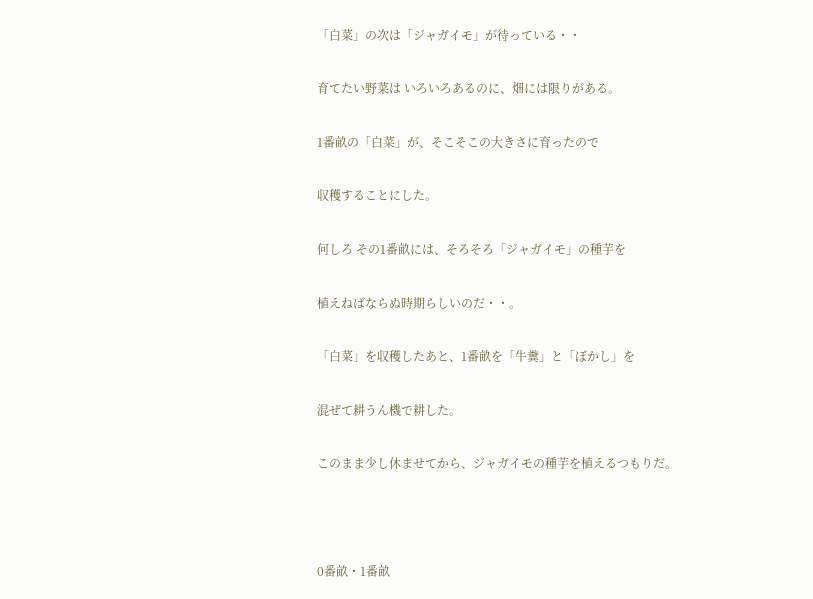「白菜」の次は「ジャガイモ」が待っている・・

育てたい野菜は いろいろあるのに、畑には限りがある。

1番畝の「白菜」が、そこそこの大きさに育ったので

収穫することにした。

何しろ その1番畝には、そろそろ「ジャガイモ」の種芋を

植えねばならぬ時期らしいのだ・・。

「白菜」を収穫したあと、1番畝を「牛糞」と「ぼかし」を

混ぜて耕うん機で耕した。

このまま少し休ませてから、ジャガイモの種芋を植えるつもりだ。



0番畝・1番畝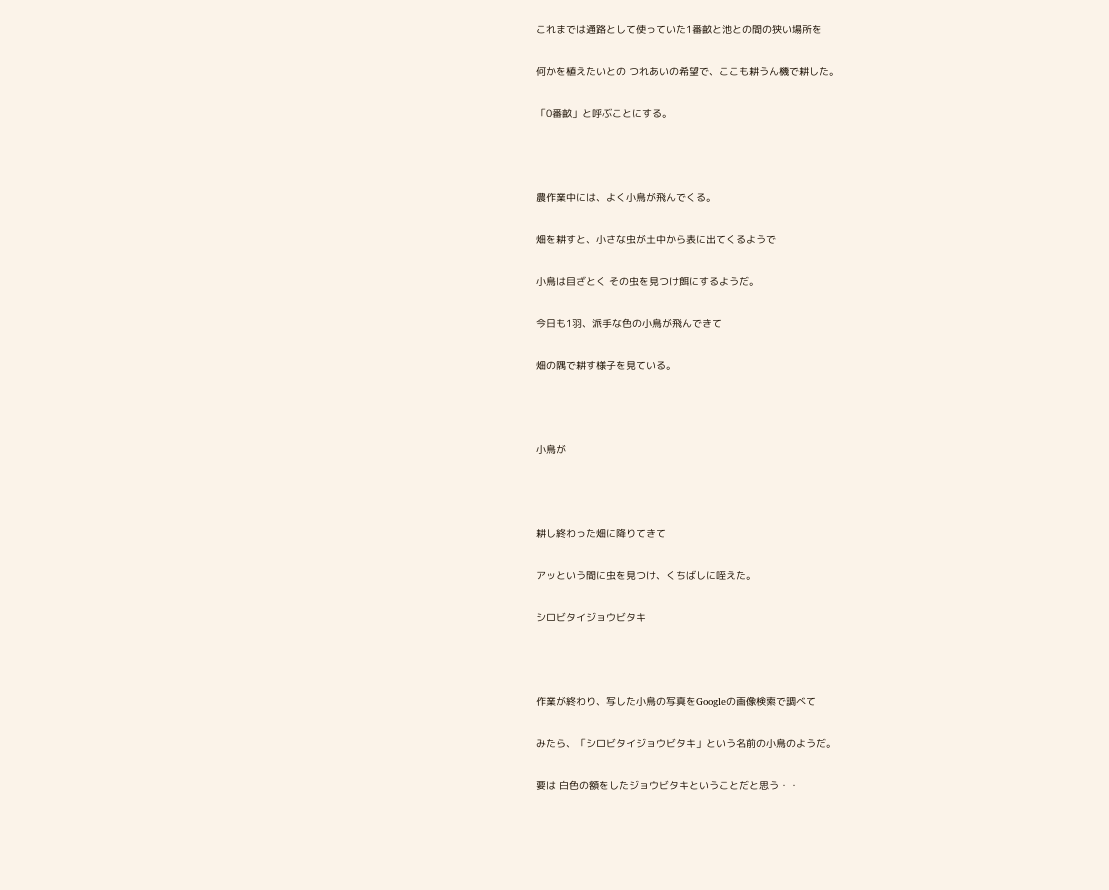これまでは通路として使っていた1番畝と池との間の狭い場所を

何かを植えたいとの つれあいの希望で、ここも耕うん機で耕した。

「0番畝」と呼ぶことにする。



農作業中には、よく小鳥が飛んでくる。

畑を耕すと、小さな虫が土中から表に出てくるようで

小鳥は目ざとく その虫を見つけ餌にするようだ。

今日も1羽、派手な色の小鳥が飛んできて

畑の隅で耕す様子を見ている。



小鳥が



耕し終わった畑に降りてきて

アッという間に虫を見つけ、くちばしに咥えた。

シロビタイジョウビタキ



作業が終わり、写した小鳥の写真をGoogleの画像検索で調べて

みたら、「シロビタイジョウビタキ」という名前の小鳥のようだ。

要は 白色の額をしたジョウビタキということだと思う・・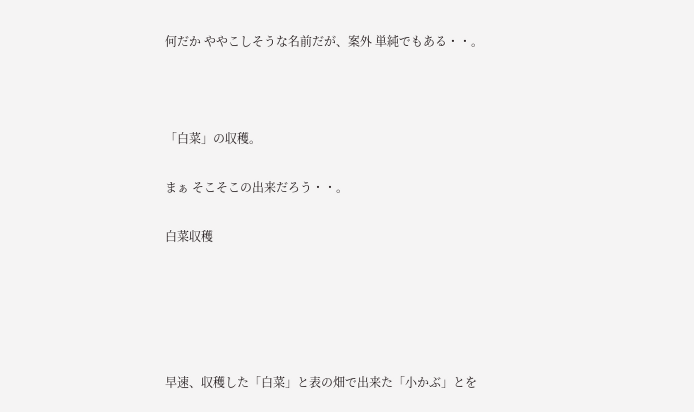何だか ややこしそうな名前だが、案外 単純でもある・・。



「白菜」の収穫。

まぁ そこそこの出来だろう・・。

白菜収穫





早速、収穫した「白菜」と表の畑で出来た「小かぶ」とを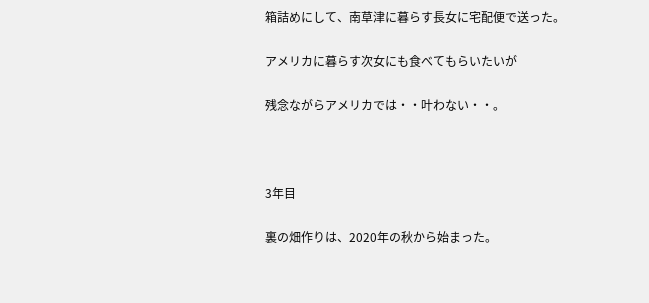箱詰めにして、南草津に暮らす長女に宅配便で送った。

アメリカに暮らす次女にも食べてもらいたいが

残念ながらアメリカでは・・叶わない・・。



3年目

裏の畑作りは、2020年の秋から始まった。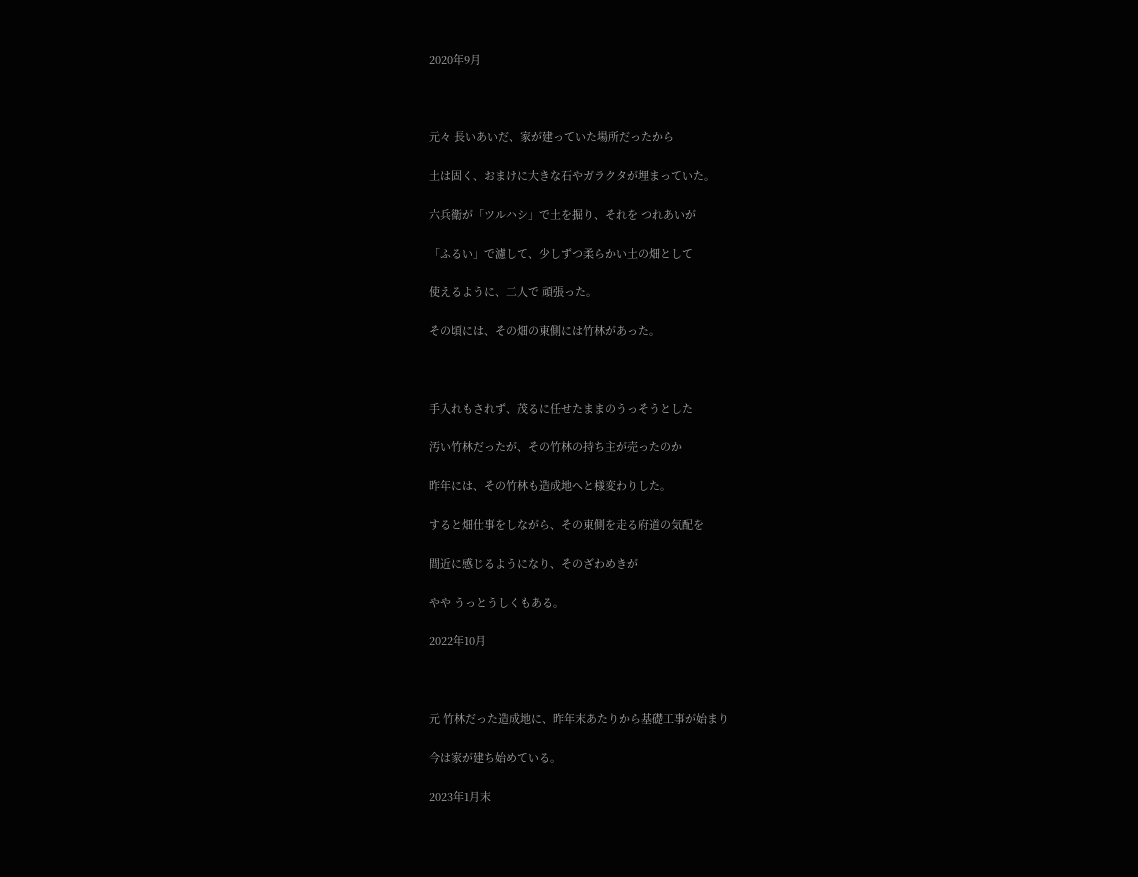2020年9月



元々 長いあいだ、家が建っていた場所だったから

土は固く、おまけに大きな石やガラクタが埋まっていた。

六兵衛が「ツルハシ」で土を掘り、それを つれあいが

「ふるい」で濾して、少しずつ柔らかい土の畑として

使えるように、二人で 頑張った。

その頃には、その畑の東側には竹林があった。



手入れもされず、茂るに任せたままのうっそうとした

汚い竹林だったが、その竹林の持ち主が売ったのか

昨年には、その竹林も造成地へと様変わりした。

すると畑仕事をしながら、その東側を走る府道の気配を

間近に感じるようになり、そのざわめきが

やや うっとうしくもある。

2022年10月



元 竹林だった造成地に、昨年末あたりから基礎工事が始まり

今は家が建ち始めている。

2023年1月末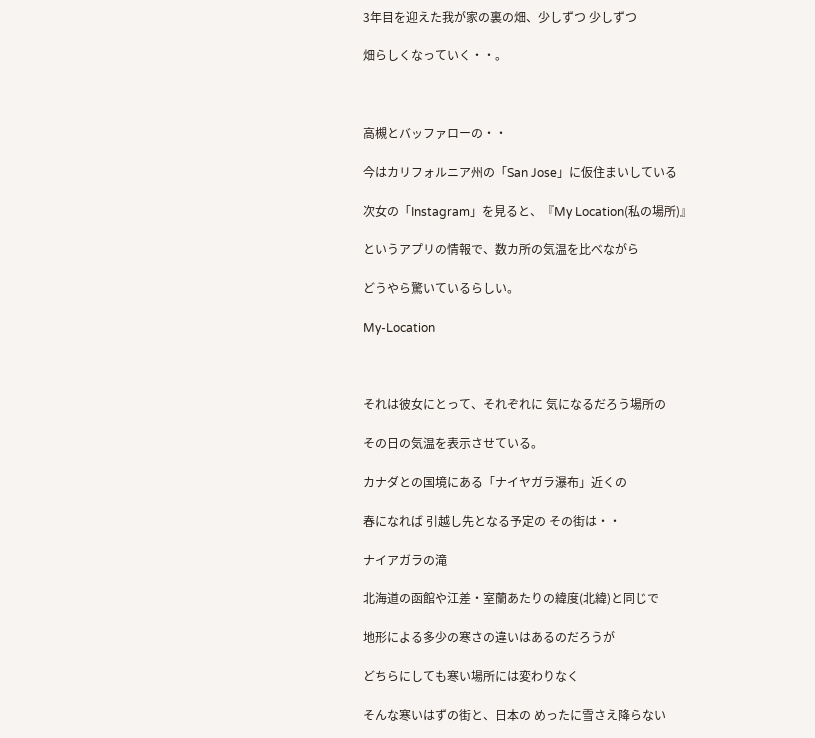3年目を迎えた我が家の裏の畑、少しずつ 少しずつ

畑らしくなっていく・・。



高槻とバッファローの・・

今はカリフォルニア州の「San Jose」に仮住まいしている

次女の「Instagram」を見ると、『My Location(私の場所)』

というアプリの情報で、数カ所の気温を比べながら

どうやら驚いているらしい。

My-Location



それは彼女にとって、それぞれに 気になるだろう場所の

その日の気温を表示させている。

カナダとの国境にある「ナイヤガラ瀑布」近くの

春になれば 引越し先となる予定の その街は・・

ナイアガラの滝

北海道の函館や江差・室蘭あたりの緯度(北緯)と同じで

地形による多少の寒さの違いはあるのだろうが

どちらにしても寒い場所には変わりなく

そんな寒いはずの街と、日本の めったに雪さえ降らない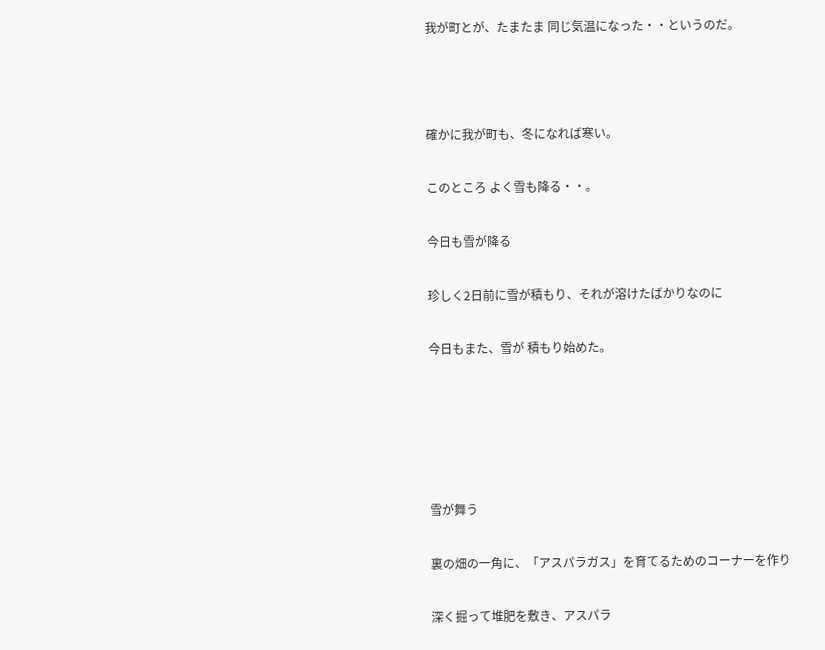我が町とが、たまたま 同じ気温になった・・というのだ。



確かに我が町も、冬になれば寒い。

このところ よく雪も降る・・。

今日も雪が降る

珍しく2日前に雪が積もり、それが溶けたばかりなのに

今日もまた、雪が 積もり始めた。





雪が舞う

裏の畑の一角に、「アスパラガス」を育てるためのコーナーを作り

深く掘って堆肥を敷き、アスパラ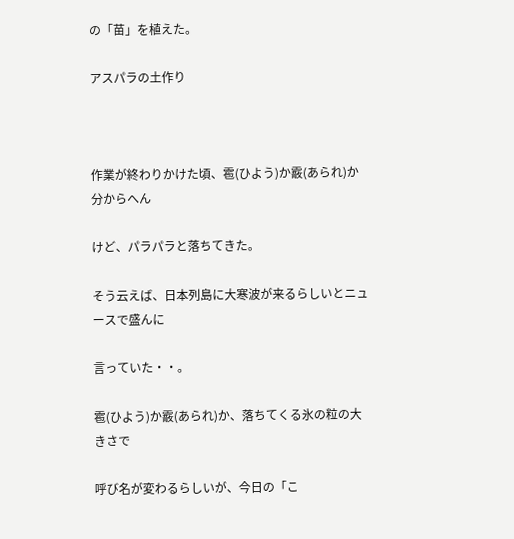の「苗」を植えた。

アスパラの土作り



作業が終わりかけた頃、雹(ひよう)か霰(あられ)か分からへん

けど、パラパラと落ちてきた。

そう云えば、日本列島に大寒波が来るらしいとニュースで盛んに

言っていた・・。

雹(ひよう)か霰(あられ)か、落ちてくる氷の粒の大きさで

呼び名が変わるらしいが、今日の「こ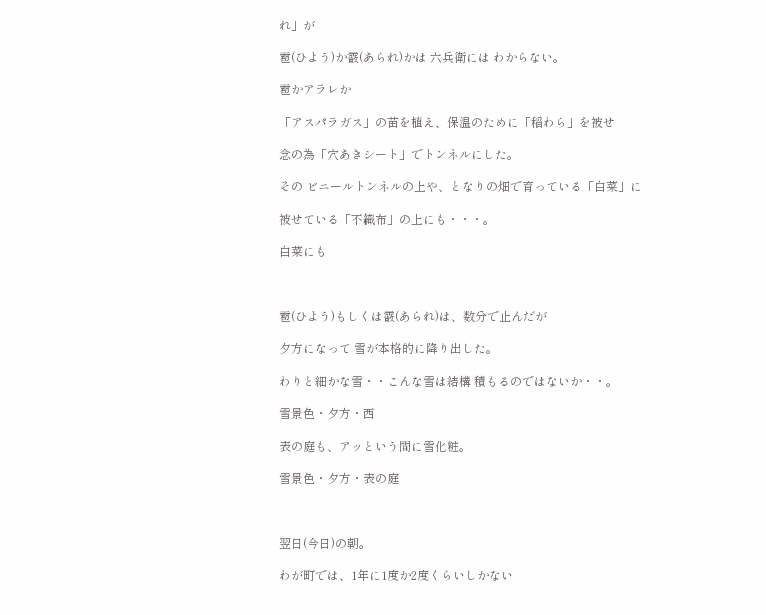れ」が

雹(ひよう)か霰(あられ)かは 六兵衛には わからない。

雹かアラレか

「アスパラガス」の苗を植え、保温のために「稲わら」を被せ

念の為「穴あきシート」でトンネルにした。

その ビニールトンネルの上や、となりの畑で育っている「白菜」に

被せている「不織布」の上にも・・・。

白菜にも



雹(ひよう)もしくは霰(あられ)は、数分で止んだが

夕方になって 雪が本格的に降り出した。

わりと細かな雪・・こんな雪は結構 積もるのではないか・・。

雪景色・夕方・西

表の庭も、アッという間に雪化粧。

雪景色・夕方・表の庭



翌日(今日)の朝。

わが町では、1年に1度か2度くらいしかない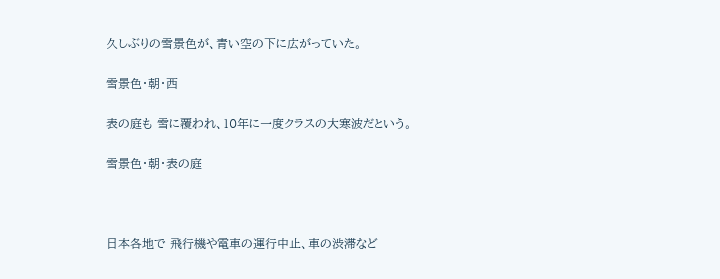久しぶりの雪景色が、青い空の下に広がっていた。

雪景色・朝・西

表の庭も 雪に覆われ、10年に一度クラスの大寒波だという。

雪景色・朝・表の庭



日本各地で 飛行機や電車の運行中止、車の渋滞など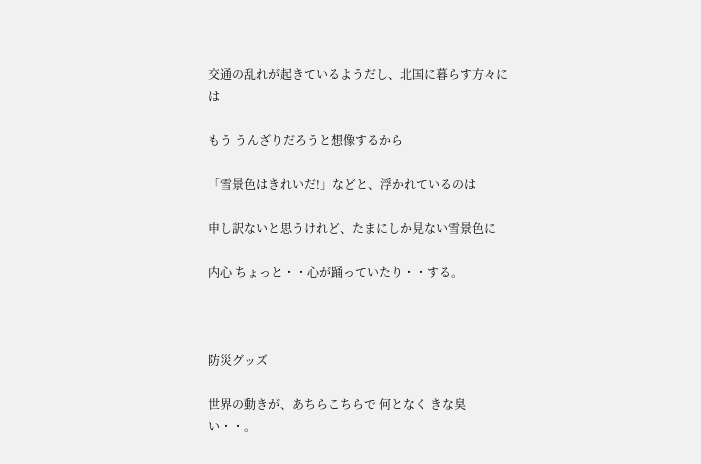交通の乱れが起きているようだし、北国に暮らす方々には

もう うんざりだろうと想像するから

「雪景色はきれいだ!」などと、浮かれているのは

申し訳ないと思うけれど、たまにしか見ない雪景色に

内心 ちょっと・・心が踊っていたり・・する。



防災グッズ

世界の動きが、あちらこちらで 何となく きな臭い・・。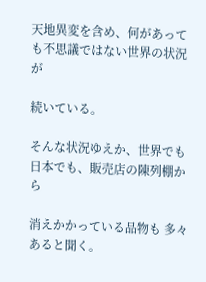天地異変を含め、何があっても不思議ではない世界の状況が

続いている。

そんな状況ゆえか、世界でも日本でも、販売店の陳列棚から

消えかかっている品物も 多々あると聞く。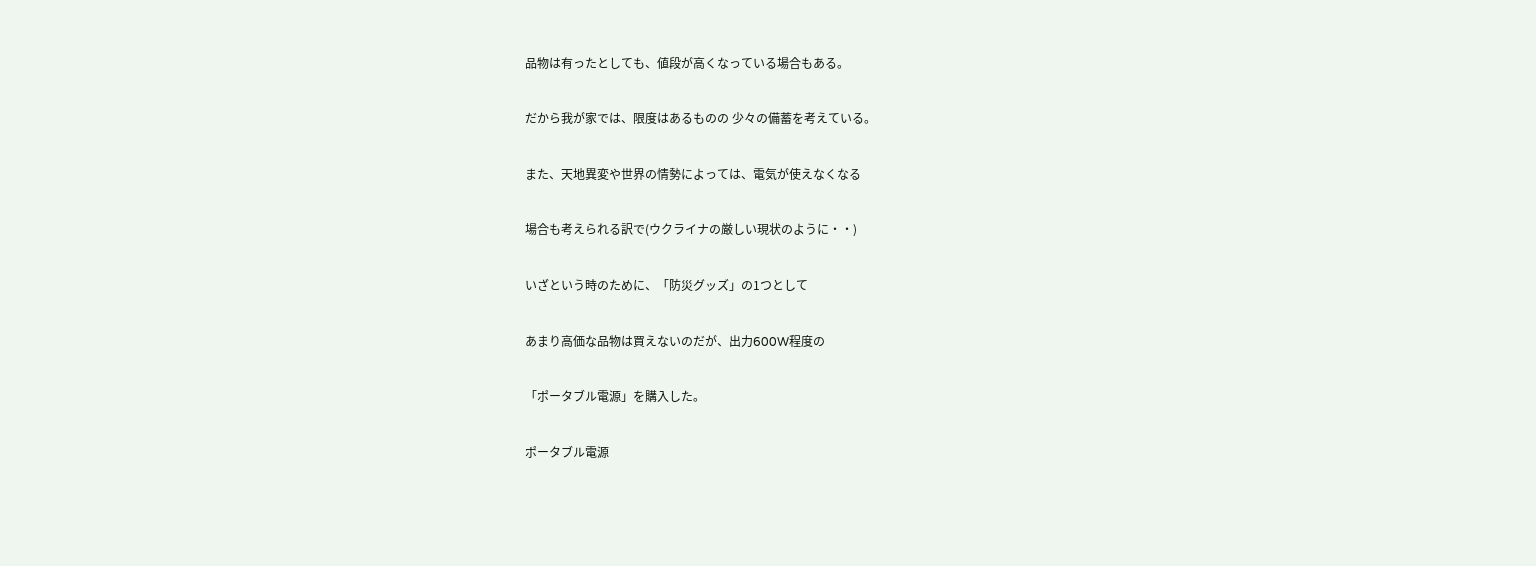品物は有ったとしても、値段が高くなっている場合もある。

だから我が家では、限度はあるものの 少々の備蓄を考えている。

また、天地異変や世界の情勢によっては、電気が使えなくなる

場合も考えられる訳で(ウクライナの厳しい現状のように・・)

いざという時のために、「防災グッズ」の1つとして

あまり高価な品物は買えないのだが、出力600W程度の

「ポータブル電源」を購入した。

ポータブル電源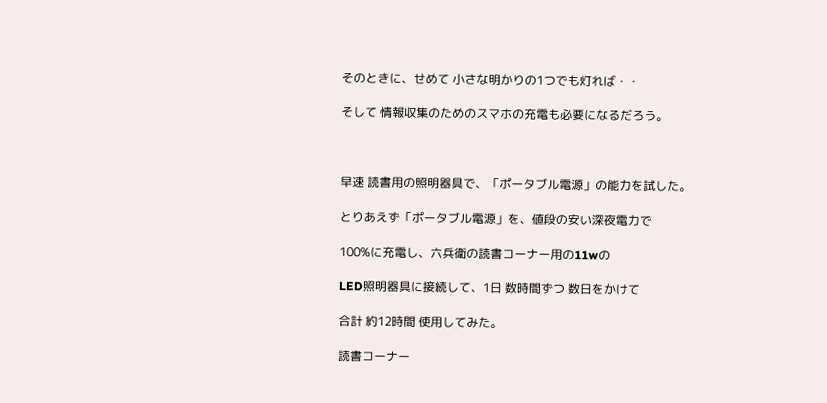そのときに、せめて 小さな明かりの1つでも灯れば・・

そして 情報収集のためのスマホの充電も必要になるだろう。



早速 読書用の照明器具で、「ポータブル電源」の能力を試した。

とりあえず「ポータブル電源」を、値段の安い深夜電力で

100%に充電し、六兵衛の読書コーナー用の11wの

LED照明器具に接続して、1日 数時間ずつ 数日をかけて

合計 約12時間 使用してみた。

読書コーナー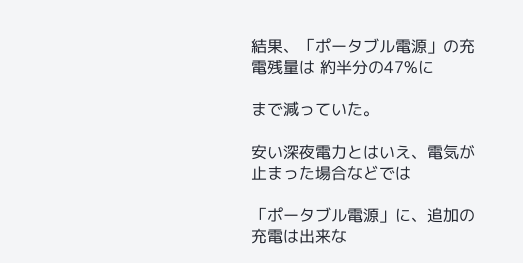結果、「ポータブル電源」の充電残量は 約半分の47%に

まで減っていた。

安い深夜電力とはいえ、電気が止まった場合などでは

「ポータブル電源」に、追加の充電は出来な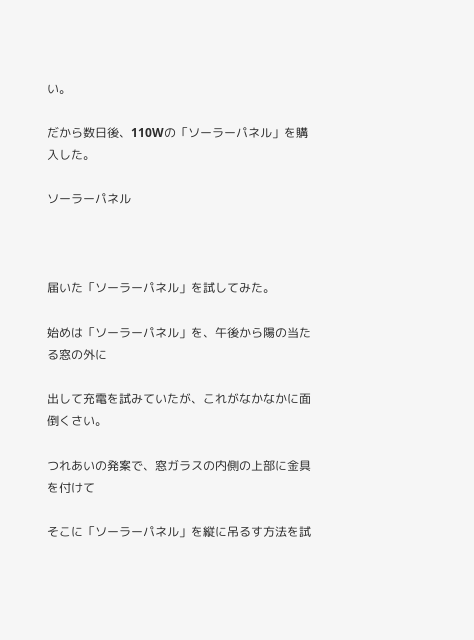い。

だから数日後、110Wの「ソーラーパネル」を購入した。

ソーラーパネル



届いた「ソーラーパネル」を試してみた。

始めは「ソーラーパネル」を、午後から陽の当たる窓の外に

出して充電を試みていたが、これがなかなかに面倒くさい。

つれあいの発案で、窓ガラスの内側の上部に金具を付けて

そこに「ソーラーパネル」を縦に吊るす方法を試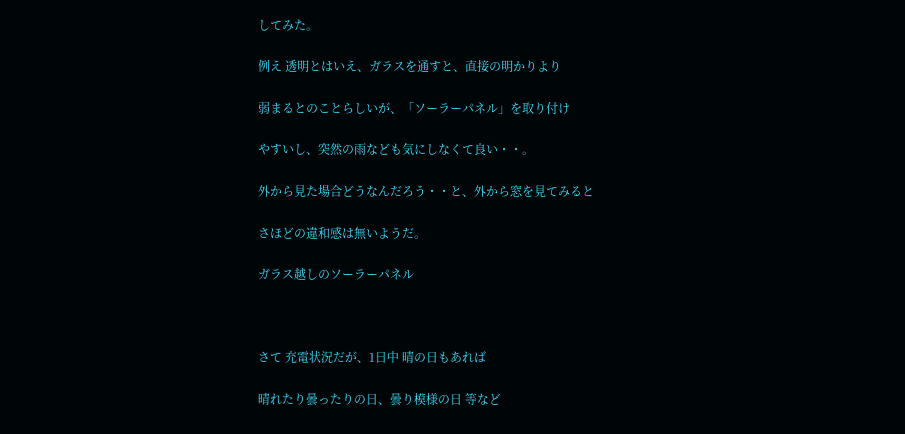してみた。

例え 透明とはいえ、ガラスを通すと、直接の明かりより

弱まるとのことらしいが、「ソーラーパネル」を取り付け

やすいし、突然の雨なども気にしなくて良い・・。

外から見た場合どうなんだろう・・と、外から窓を見てみると

さほどの違和感は無いようだ。

ガラス越しのソーラーパネル



さて 充電状況だが、1日中 晴の日もあれば

晴れたり曇ったりの日、曇り模様の日 等など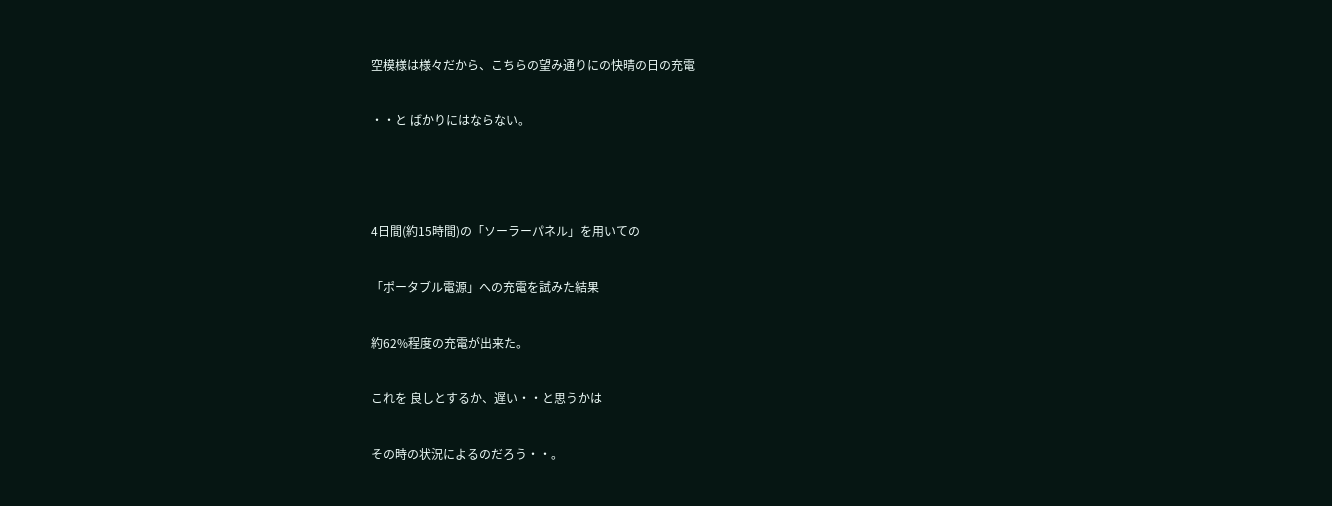空模様は様々だから、こちらの望み通りにの快晴の日の充電

・・と ばかりにはならない。



4日間(約15時間)の「ソーラーパネル」を用いての

「ポータブル電源」への充電を試みた結果

約62%程度の充電が出来た。

これを 良しとするか、遅い・・と思うかは

その時の状況によるのだろう・・。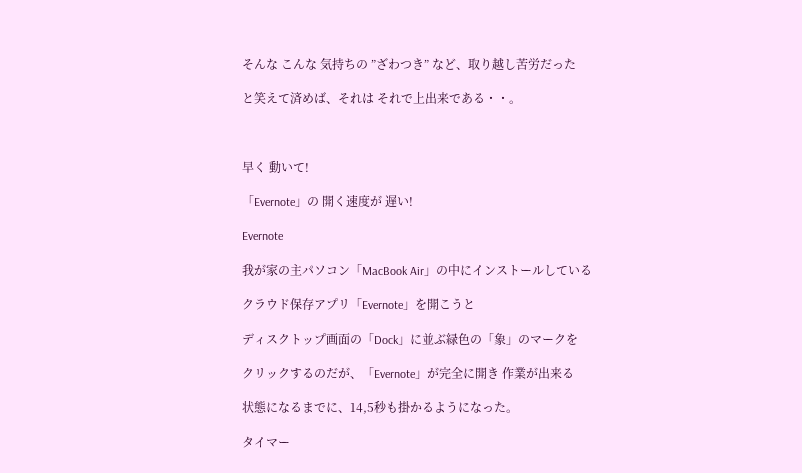そんな こんな 気持ちの ”ざわつき” など、取り越し苦労だった

と笑えて済めば、それは それで上出来である・・。



早く 動いて!

「Evernote」の 開く速度が 遅い!

Evernote

我が家の主パソコン「MacBook Air」の中にインストールしている

クラウド保存アプリ「Evernote」を開こうと

ディスクトップ画面の「Dock」に並ぶ緑色の「象」のマークを

クリックするのだが、「Evernote」が完全に開き 作業が出来る

状態になるまでに、14,5秒も掛かるようになった。

タイマー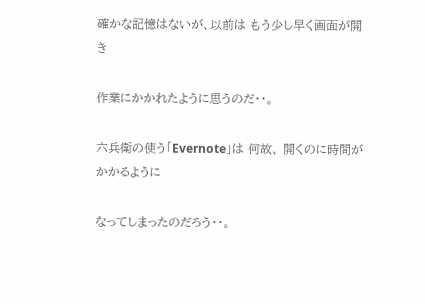確かな記憶はないが、以前は もう少し早く画面が開き

作業にかかれたように思うのだ・・。

六兵衛の使う「Evernote」は 何故、 開くのに時間がかかるように

なってしまったのだろう・・。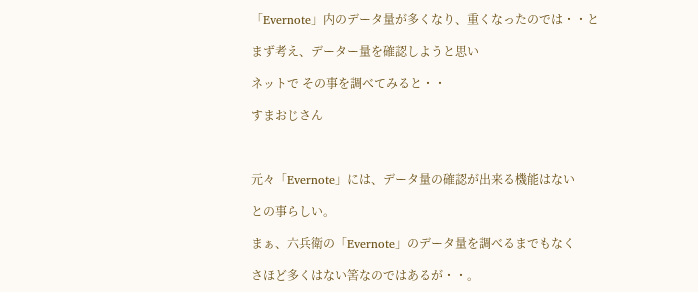「Evernote」内のデータ量が多くなり、重くなったのでは・・と

まず考え、データー量を確認しようと思い

ネットで その事を調べてみると・・

すまおじさん



元々「Evernote」には、データ量の確認が出来る機能はない

との事らしい。

まぁ、六兵衛の「Evernote」のデータ量を調べるまでもなく

さほど多くはない筈なのではあるが・・。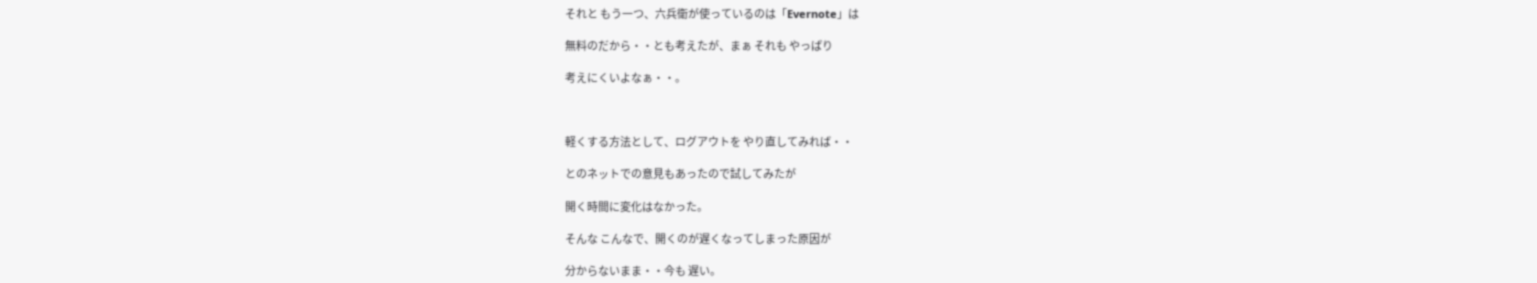それと もう一つ、六兵衛が使っているのは「Evernote」は

無料のだから・・とも考えたが、まぁ それも やっぱり

考えにくいよなぁ・・。



軽くする方法として、ログアウトを やり直してみれば・・

とのネットでの意見もあったので試してみたが

開く時間に変化はなかった。

そんな こんなで、開くのが遅くなってしまった原因が

分からないまま・・今も 遅い。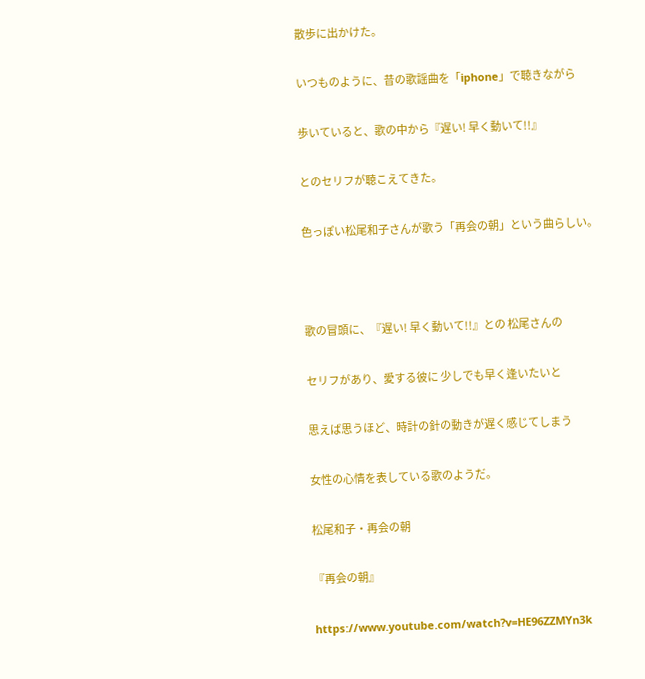散歩に出かけた。

いつものように、昔の歌謡曲を「iphone」で聴きながら

歩いていると、歌の中から『遅い! 早く動いて!!』

とのセリフが聴こえてきた。

色っぽい松尾和子さんが歌う「再会の朝」という曲らしい。



歌の冒頭に、『遅い! 早く動いて!!』との 松尾さんの

セリフがあり、愛する彼に 少しでも早く逢いたいと

思えば思うほど、時計の針の動きが遅く感じてしまう

女性の心情を表している歌のようだ。

松尾和子・再会の朝

『再会の朝』

https://www.youtube.com/watch?v=HE96ZZMYn3k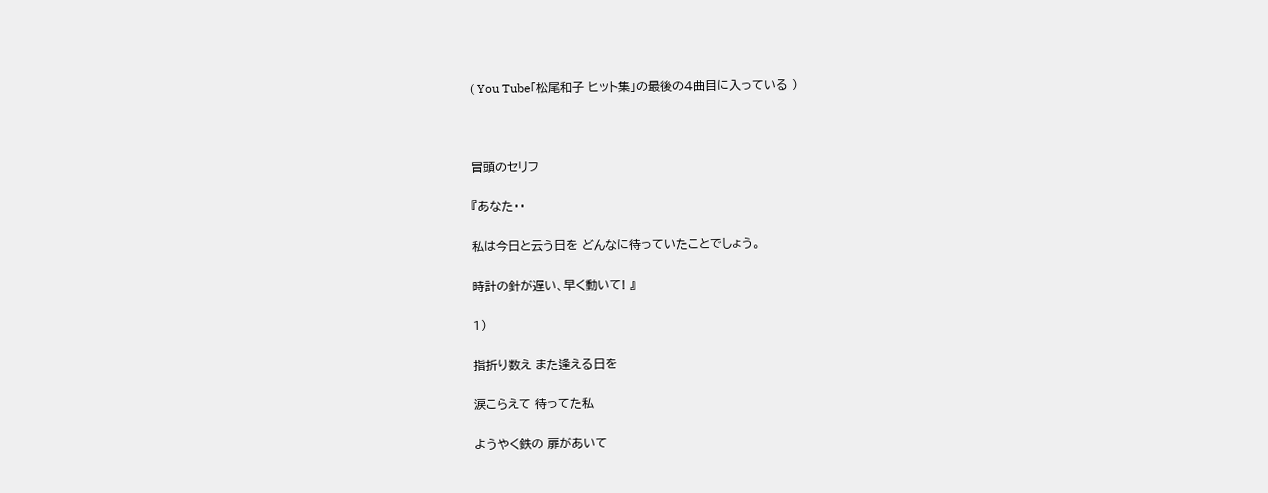( You Tube「松尾和子 ヒット集」の最後の4曲目に入っている )



冒頭のセリフ

『あなた・・

私は今日と云う日を どんなに待っていたことでしょう。

時計の針が遅い、早く動いて! 』

1)

指折り数え また逢える日を

涙こらえて 待ってた私

ようやく鉄の 扉があいて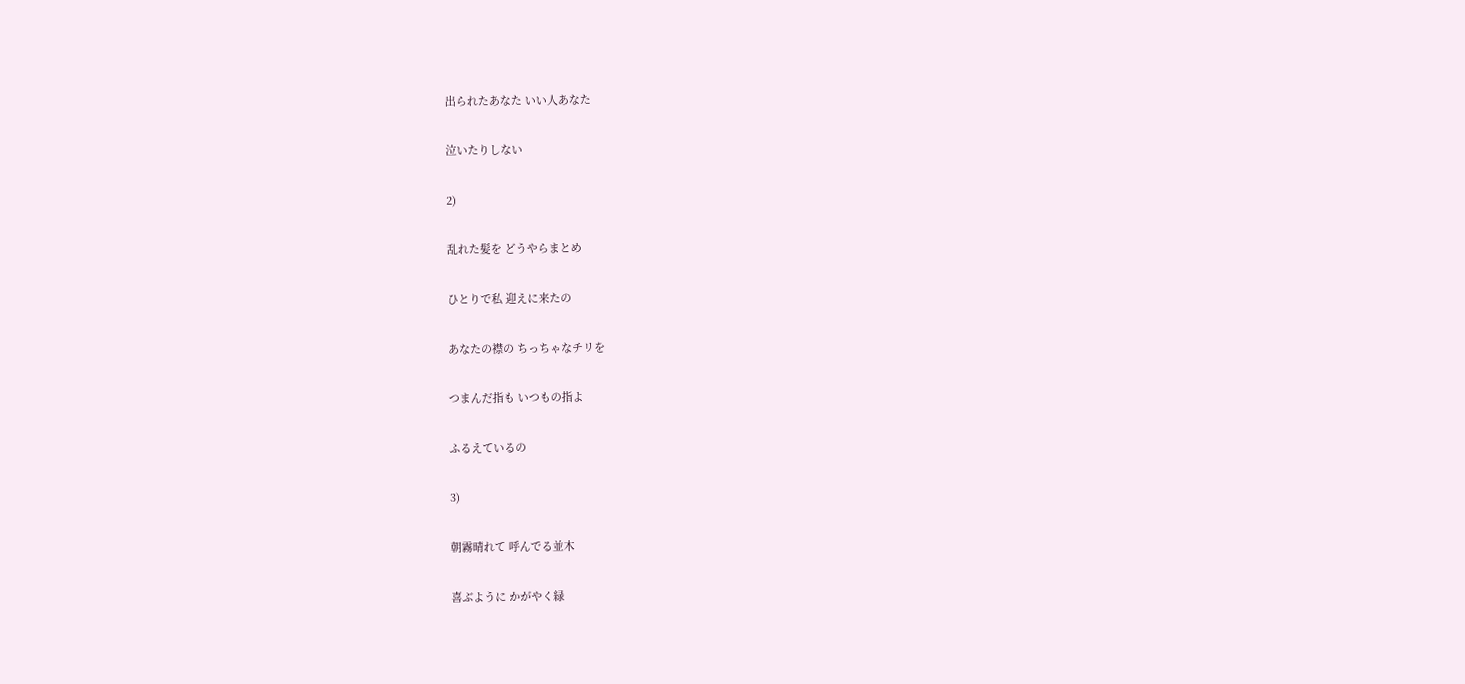出られたあなた いい人あなた

泣いたりしない

2)

乱れた髪を どうやらまとめ

ひとりで私 迎えに来たの

あなたの襟の ちっちゃなチリを

つまんだ指も いつもの指よ

ふるえているの

3)

朝霧晴れて 呼んでる並木

喜ぶように かがやく緑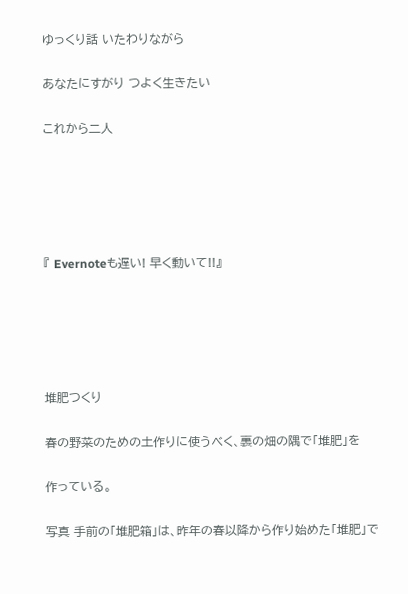ゆっくり話 いたわりながら

あなたにすがり つよく生きたい

これから二人





『 Evernoteも遅い! 早く動いて!!』





堆肥つくり

春の野菜のための土作りに使うべく、裏の畑の隅で「堆肥」を

作っている。

写真 手前の「堆肥箱」は、昨年の春以降から作り始めた「堆肥」で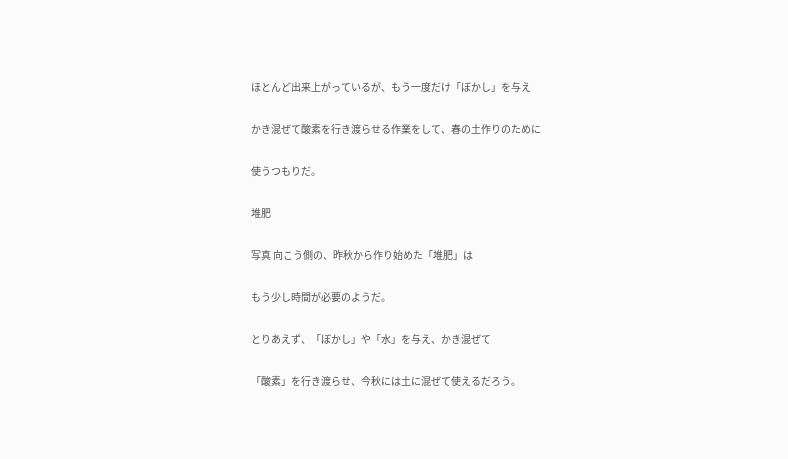ほとんど出来上がっているが、もう一度だけ「ぼかし」を与え

かき混ぜて酸素を行き渡らせる作業をして、春の土作りのために

使うつもりだ。

堆肥

写真 向こう側の、昨秋から作り始めた「堆肥」は

もう少し時間が必要のようだ。

とりあえず、「ぼかし」や「水」を与え、かき混ぜて

「酸素」を行き渡らせ、今秋には土に混ぜて使えるだろう。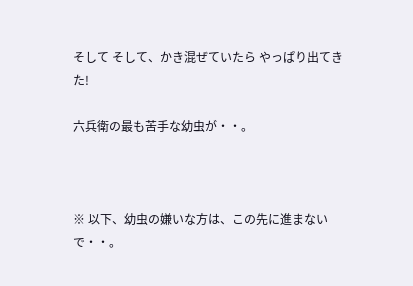そして そして、かき混ぜていたら やっぱり出てきた!

六兵衛の最も苦手な幼虫が・・。



※ 以下、幼虫の嫌いな方は、この先に進まないで・・。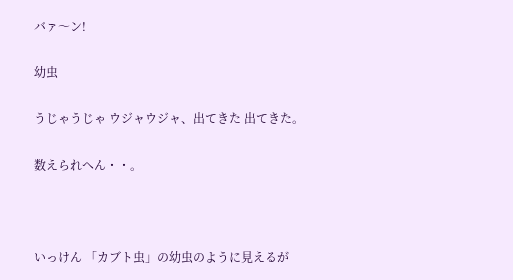バァ〜ン!

幼虫

うじゃうじゃ ウジャウジャ、出てきた 出てきた。

数えられへん・・。



いっけん 「カブト虫」の幼虫のように見えるが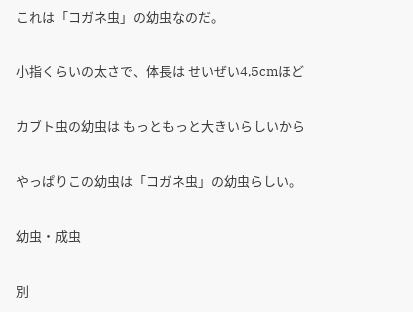これは「コガネ虫」の幼虫なのだ。

小指くらいの太さで、体長は せいぜい4,5cmほど

カブト虫の幼虫は もっともっと大きいらしいから

やっぱりこの幼虫は「コガネ虫」の幼虫らしい。

幼虫・成虫

別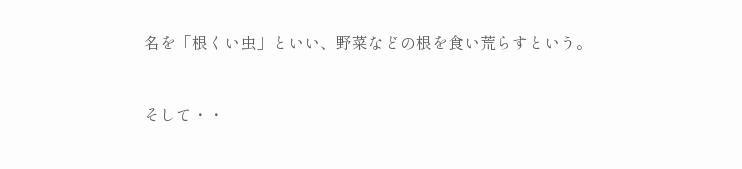名を「根くい虫」といい、野菜などの根を食い荒らすという。



そして・・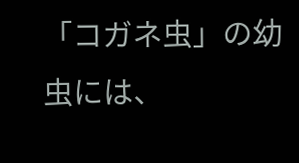「コガネ虫」の幼虫には、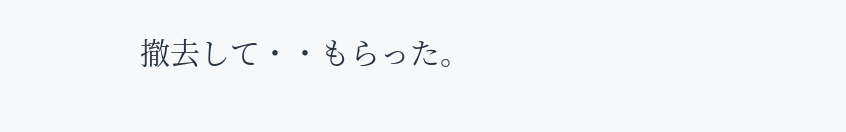撤去して・・もらった。